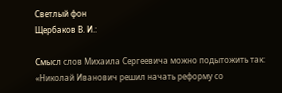Светлый фон
Щербаков В. И.:

Смысл слов Михаила Сергеевича можно подытожить так: «Николай Иванович решил начать реформу со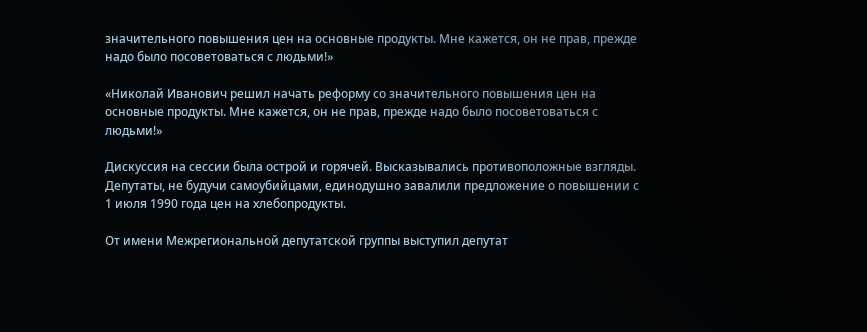значительного повышения цен на основные продукты. Мне кажется, он не прав, прежде надо было посоветоваться с людьми!»

«Николай Иванович решил начать реформу со значительного повышения цен на основные продукты. Мне кажется, он не прав, прежде надо было посоветоваться с людьми!»

Дискуссия на сессии была острой и горячей. Высказывались противоположные взгляды. Депутаты, не будучи самоубийцами, единодушно завалили предложение о повышении с 1 июля 1990 года цен на хлебопродукты.

От имени Межрегиональной депутатской группы выступил депутат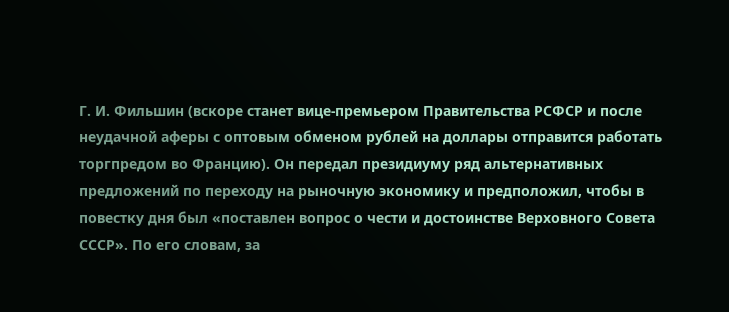Г. И. Фильшин (вскоре станет вице-премьером Правительства РСФСР и после неудачной аферы с оптовым обменом рублей на доллары отправится работать торгпредом во Францию). Он передал президиуму ряд альтернативных предложений по переходу на рыночную экономику и предположил, чтобы в повестку дня был «поставлен вопрос о чести и достоинстве Верховного Совета СССР». По его словам, за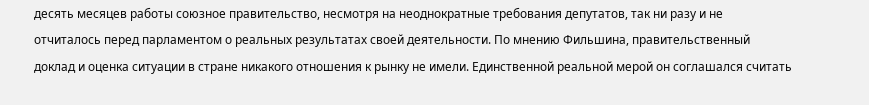десять месяцев работы союзное правительство, несмотря на неоднократные требования депутатов, так ни разу и не отчиталось перед парламентом о реальных результатах своей деятельности. По мнению Фильшина, правительственный доклад и оценка ситуации в стране никакого отношения к рынку не имели. Единственной реальной мерой он соглашался считать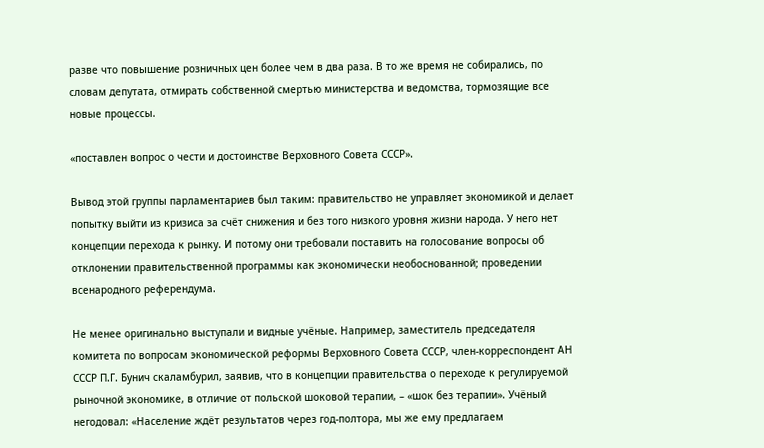разве что повышение розничных цен более чем в два раза. В то же время не собирались, по словам депутата, отмирать собственной смертью министерства и ведомства, тормозящие все новые процессы.

«поставлен вопрос о чести и достоинстве Верховного Совета СССР».

Вывод этой группы парламентариев был таким: правительство не управляет экономикой и делает попытку выйти из кризиса за счёт снижения и без того низкого уровня жизни народа. У него нет концепции перехода к рынку. И потому они требовали поставить на голосование вопросы об отклонении правительственной программы как экономически необоснованной; проведении всенародного референдума.

Не менее оригинально выступали и видные учёные. Например, заместитель председателя комитета по вопросам экономической реформы Верховного Совета СССР, член-корреспондент АН СССР П.Г. Бунич скаламбурил, заявив, что в концепции правительства о переходе к регулируемой рыночной экономике, в отличие от польской шоковой терапии, – «шок без терапии». Учёный негодовал: «Население ждёт результатов через год-полтора, мы же ему предлагаем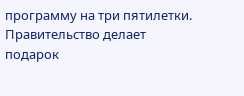программу на три пятилетки. Правительство делает подарок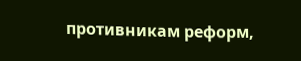противникам реформ,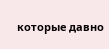которые давно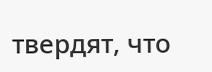твердят, что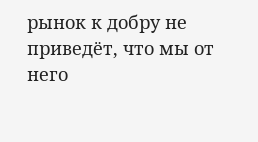рынок к добру не приведёт, что мы от него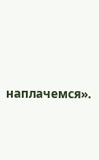наплачемся».